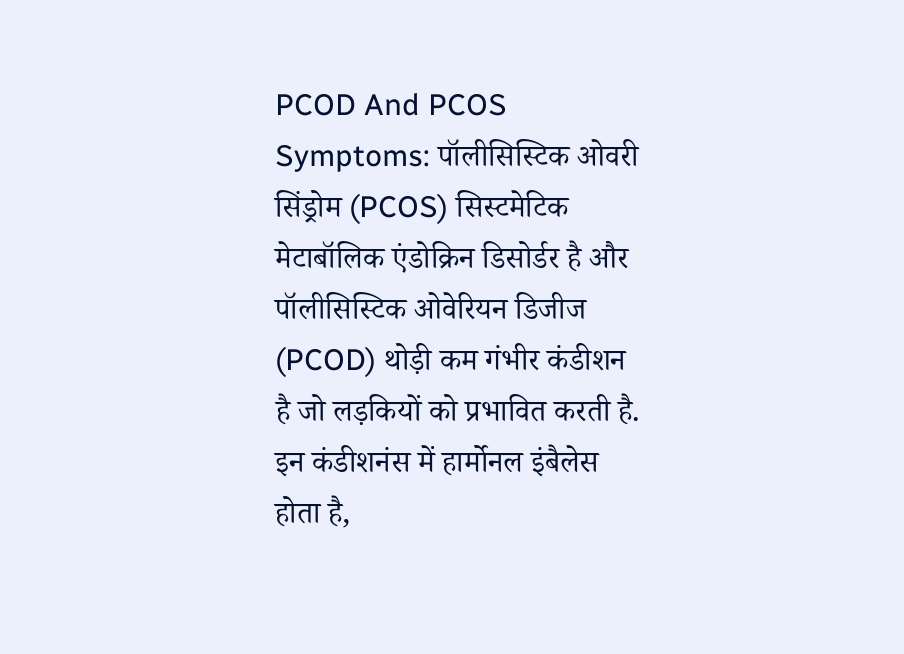PCOD And PCOS Symptoms: पॉलीसिस्टिक ओवरी सिंड्रोम (PCOS) सिस्टमेटिक मेटाबॉलिक एंडोक्रिन डिसोर्डर है और पॉलीसिस्टिक ओवेरियन डिजीज (PCOD) थोड़ी कम गंभीर कंडीशन है जो लड़कियों को प्रभावित करती है. इन कंडीशनंस में हार्मोनल इंबैलेस होता है,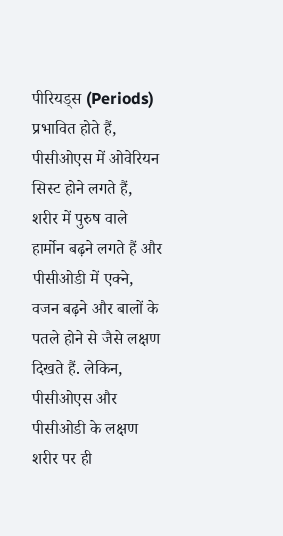पीरियड्स (Periods) प्रभावित होते हैं, पीसीओएस में ओवेरियन सिस्ट होने लगते हैं, शरीर में पुरुष वाले हार्मोन बढ़ने लगते हैं और पीसीओडी में एक्ने, वजन बढ़ने और बालों के पतले होने से जैसे लक्षण दिखते हैं. लेकिन, पीसीओएस और पीसीओडी के लक्षण शरीर पर ही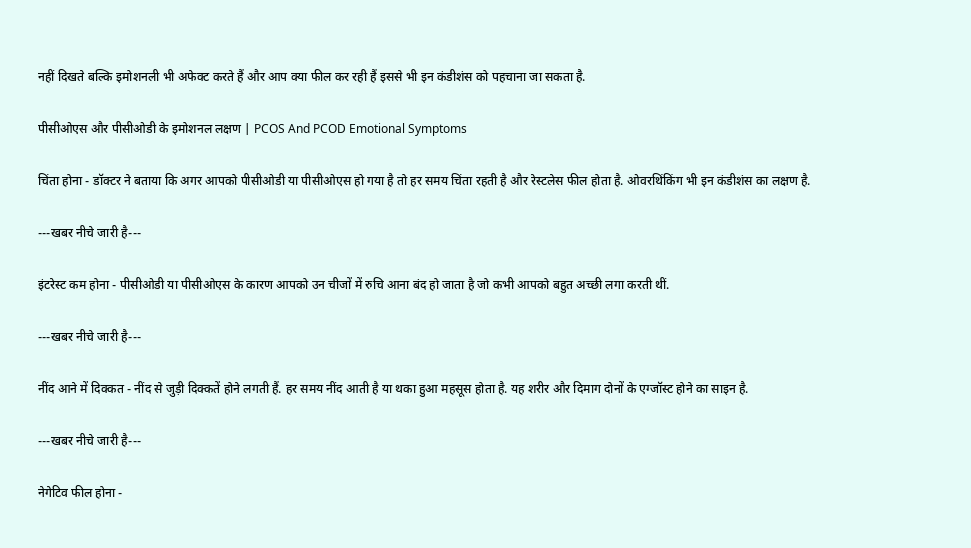नहीं दिखते बल्कि इमोशनली भी अफेक्ट करते हैं और आप क्या फील कर रही हैं इससे भी इन कंडीशंस को पहचाना जा सकता है.

पीसीओएस और पीसीओडी के इमोशनल लक्षण | PCOS And PCOD Emotional Symptoms

चिंता होना - डॉक्टर ने बताया कि अगर आपको पीसीओडी या पीसीओएस हो गया है तो हर समय चिंता रहती है और रेस्टलेस फील होता है. ओवरथिंकिंग भी इन कंडीशंस का लक्षण है.

---खबर नीचे जारी है---

इंटरेस्ट कम होना - पीसीओडी या पीसीओएस के कारण आपको उन चीजों में रुचि आना बंद हो जाता है जो कभी आपको बहुत अच्छी लगा करती थीं.

---खबर नीचे जारी है---

नींद आने में दिक्कत - नींद से जुड़ी दिक्कतें होने लगती हैं. हर समय नींद आती है या थका हुआ महसूस होता है. यह शरीर और दिमाग दोनों के एग्जॉस्ट होने का साइन है.

---खबर नीचे जारी है---

नेगेटिव फील होना -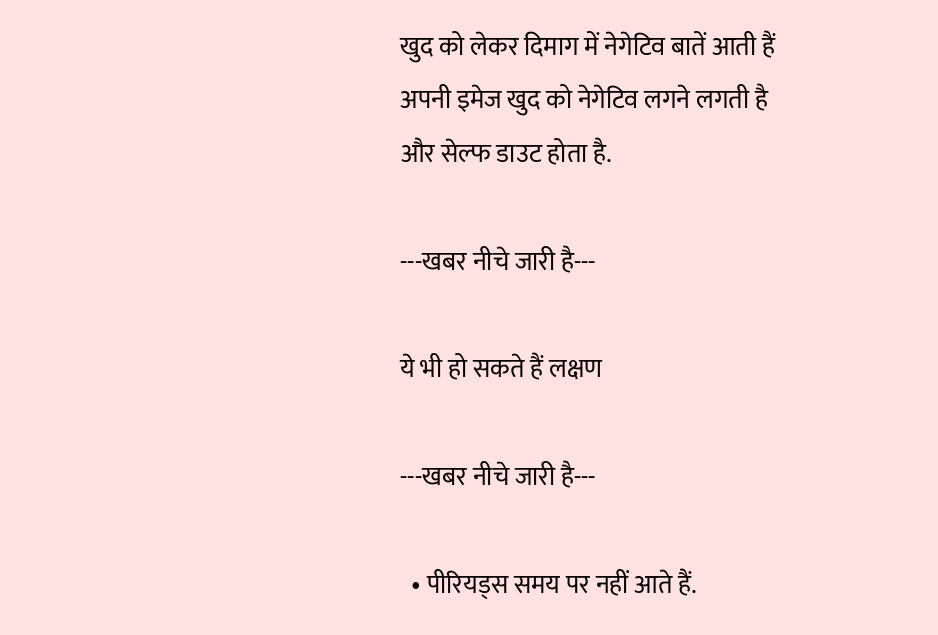खुद को लेकर दिमाग में नेगेटिव बातें आती हैं अपनी इमेज खुद को नेगेटिव लगने लगती है और सेल्फ डाउट होता है.

---खबर नीचे जारी है---

ये भी हो सकते हैं लक्षण

---खबर नीचे जारी है---

  • पीरियड्स समय पर नहीं आते हैं.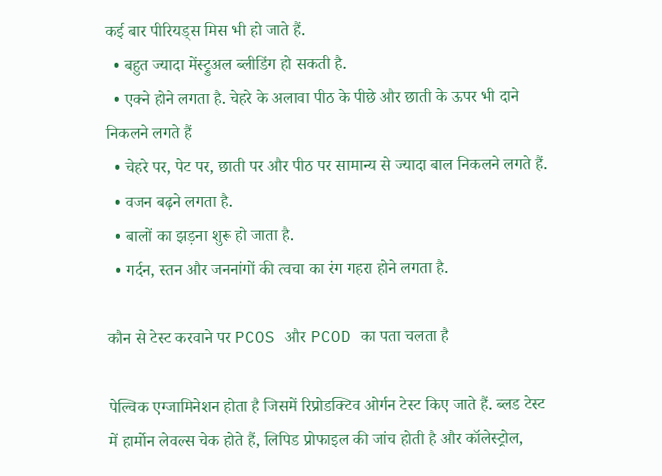कई बार पीरियड्स मिस भी हो जाते हैं.
  • बहुत ज्यादा मेंस्ट्रुअल ब्लीडिंग हो सकती है.
  • एक्ने होने लगता है. चेहरे के अलावा पीठ के पीछे और छाती के ऊपर भी दाने निकलने लगते हैं
  • चेहरे पर, पेट पर, छाती पर और पीठ पर सामान्य से ज्यादा बाल निकलने लगते हैं.
  • वजन बढ़ने लगता है.
  • बालों का झड़ना शुरू हो जाता है.
  • गर्दन, स्तन और जननांगों की त्वचा का रंग गहरा होने लगता है.

कौन से टेस्ट करवाने पर PCOS और PCOD का पता चलता है

पेल्विक एग्जामिनेशन होता है जिसमें रिप्रोडक्टिव ओर्गन टेस्ट किए जाते हैं. ब्लड टेस्ट में हार्मोन लेवल्स चेक होते हैं, लिपिड प्रोफाइल की जांच होती है और कॉलेस्ट्रोल,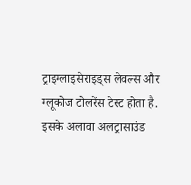ट्राइग्लाइसेराइड्स लेवल्स और ग्लूकोज टोलरेंस टेस्ट होता है. इसके अलावा अलट्रासाउंड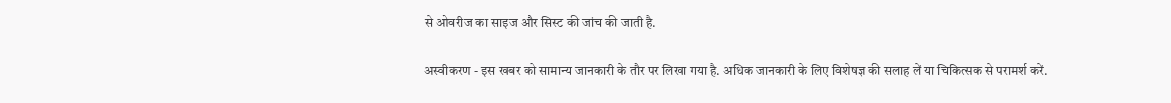से ओवरीज का साइज और सिस्ट की जांच की जाती है.

अस्वीकरण - इस खबर को सामान्य जानकारी के तौर पर लिखा गया है. अधिक जानकारी के लिए विशेषज्ञ की सलाह लें या चिकित्सक से परामर्श करें.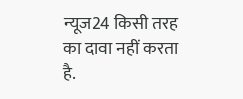न्यूज24 किसी तरह का दावा नहीं करता है.